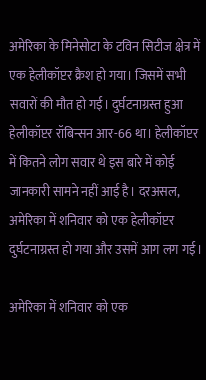अमेरिका के मिनेसोटा के टविन सिटीज क्षेत्र में एक हेलीकॉप्टर क्रैश हो गया। जिसमें सभी सवारों की मौत हो गई। दुर्घटनाग्रस्त हुआ हेलीकॉप्टर रॉबिन्सन आर-66 था। हेलीकॉप्टर में कितने लोग सवार थे इस बारे में कोई जानकारी सामने नहीं आई है। दरअसल, अमेरिका में शनिवार को एक हेलीकॉप्टर दुर्घटनाग्रस्त हो गया और उसमें आग लग गई।

अमेरिका में शनिवार को एक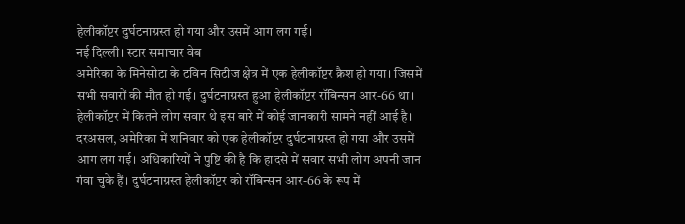हेलीकॉप्टर दुर्घटनाग्रस्त हो गया और उसमें आग लग गई।
नई दिल्ली। स्टार समाचार वेब
अमेरिका के मिनेसोटा के टविन सिटीज क्षेत्र में एक हेलीकॉप्टर क्रैश हो गया। जिसमें सभी सवारों की मौत हो गई। दुर्घटनाग्रस्त हुआ हेलीकॉप्टर रॉबिन्सन आर-66 था। हेलीकॉप्टर में कितने लोग सवार थे इस बारे में कोई जानकारी सामने नहीं आई है। दरअसल, अमेरिका में शनिवार को एक हेलीकॉप्टर दुर्घटनाग्रस्त हो गया और उसमें आग लग गई। अधिकारियों ने पुष्टि की है कि हादसे में सवार सभी लोग अपनी जान गंवा चुके हैं। दुर्घटनाग्रस्त हेलीकॉप्टर को रॉबिन्सन आर-66 के रूप में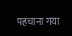पहचाना गया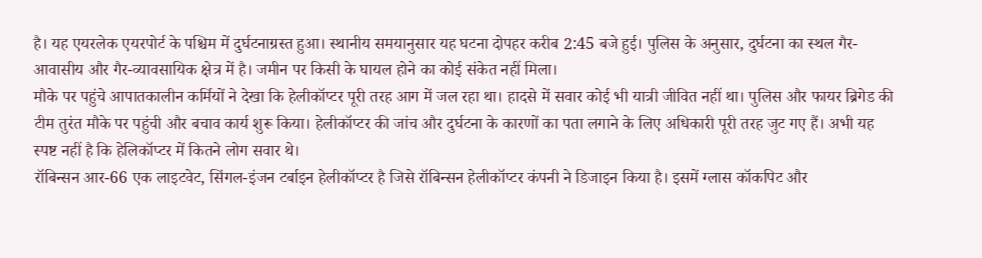है। यह एयरलेक एयरपोर्ट के पश्चिम में दुर्घटनाग्रस्त हुआ। स्थानीय समयानुसार यह घटना दोपहर करीब 2:45 बजे हुई। पुलिस के अनुसार, दुर्घटना का स्थल गैर-आवासीय और गैर-व्यावसायिक क्षेत्र में है। जमीन पर किसी के घायल होने का कोई संकेत नहीं मिला।
मौके पर पहुंचे आपातकालीन कर्मियों ने देखा कि हेलीकॉप्टर पूरी तरह आग में जल रहा था। हादसे में सवार कोई भी यात्री जीवित नहीं था। पुलिस और फायर ब्रिगेड की टीम तुरंत मौके पर पहुंची और बचाव कार्य शुरू किया। हेलीकॉप्टर की जांच और दुर्घटना के कारणों का पता लगाने के लिए अधिकारी पूरी तरह जुट गए हैं। अभी यह स्पष्ट नहीं है कि हेलिकॉप्टर में कितने लोग सवार थे।
रॉबिन्सन आर-66 एक लाइटवेट, सिंगल-इंजन टर्बाइन हेलीकॉप्टर है जिसे रॉबिन्सन हेलीकॉप्टर कंपनी ने डिजाइन किया है। इसमें ग्लास कॉकपिट और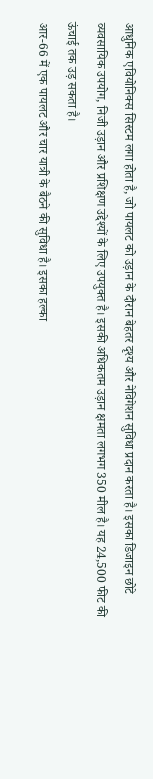आधुनिक एवियोनिक्स सिस्टम लगा होता है, जो पायलट को उड़ान के दौरान बेहतर दृश्य और नेविगेशन सुविधा प्रदान करता है। इसका डिजाइन छोटे व्यवसायिक उपयोग, निजी उड़ान और प्रशिक्षण उद्देश्यों के लिए उपयुक्त है। इसकी अधिकतम उड़ान क्षमता लगभग 350 मील है। यह 24,500 फीट की ऊंचाई तक उड़ सकता है।
आर-66 में एक पायलट और चार यात्री के बैठने की सुविधा है। इसका हल्का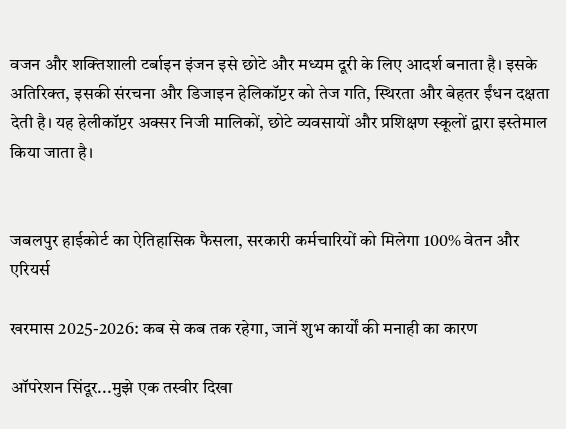वजन और शक्तिशाली टर्बाइन इंजन इसे छोटे और मध्यम दूरी के लिए आदर्श बनाता है। इसके अतिरिक्त, इसकी संरचना और डिजाइन हेलिकॉप्टर को तेज गति, स्थिरता और बेहतर ईंधन दक्षता देती है। यह हेलीकॉप्टर अक्सर निजी मालिकों, छोटे व्यवसायों और प्रशिक्षण स्कूलों द्वारा इस्तेमाल किया जाता है।


जबलपुर हाईकोर्ट का ऐतिहासिक फैसला, सरकारी कर्मचारियों को मिलेगा 100% वेतन और एरियर्स

खरमास 2025-2026: कब से कब तक रहेगा, जानें शुभ कार्यों की मनाही का कारण

ऑपरेशन सिंदूर...मुझे एक तस्वीर दिखा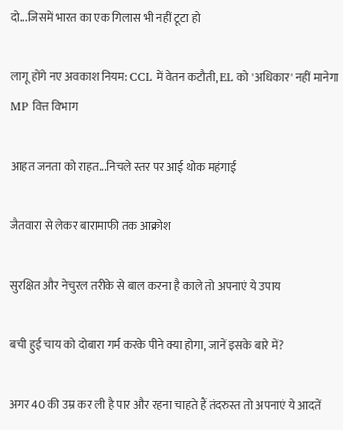दो...जिसमें भारत का एक गिलास भी नहीं टूटा हो

लागू होंगे नए अवकाश नियम: CCL में वेतन कटौती, EL को 'अधिकार' नहीं मानेगा MP वित्त विभाग

आहत जनता को राहत...निचले स्तर पर आई थोक महंगाई

जैतवारा से लेकर बारामाफी तक आक्रोश

सुरक्षित और नेचुरल तरीके से बाल करना है काले तो अपनाएं ये उपाय

बची हुई चाय को दोबारा गर्म करके पीने क्या होगा, जानें इसके बारे में?

अगर 40 की उम्र कर ली है पार और रहना चाहते हैं तंदरुस्त तो अपनाएं ये आदतें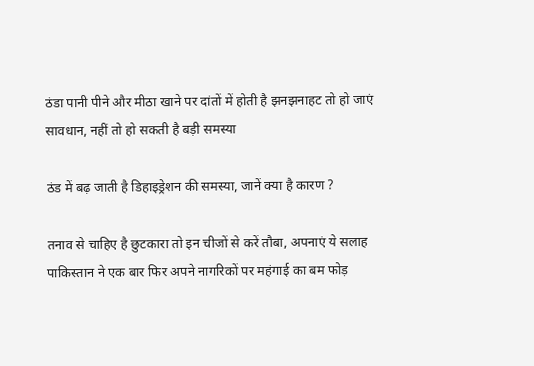ठंडा पानी पीने और मीठा खाने पर दांतों में होती है झनझनाहट तो हो जाएं सावधान, नहीं तो हो सकती है बड़ी समस्या

ठंड में बढ़ जाती है डिहाइड्रेशन की समस्या, जानें क्या है कारण ?

तनाव से चाहिए है छुटकारा तो इन चीजों से करें तौबा, अपनाएं ये सलाह
पाकिस्तान ने एक बार फिर अपने नागरिकों पर महंगाई का बम फोड़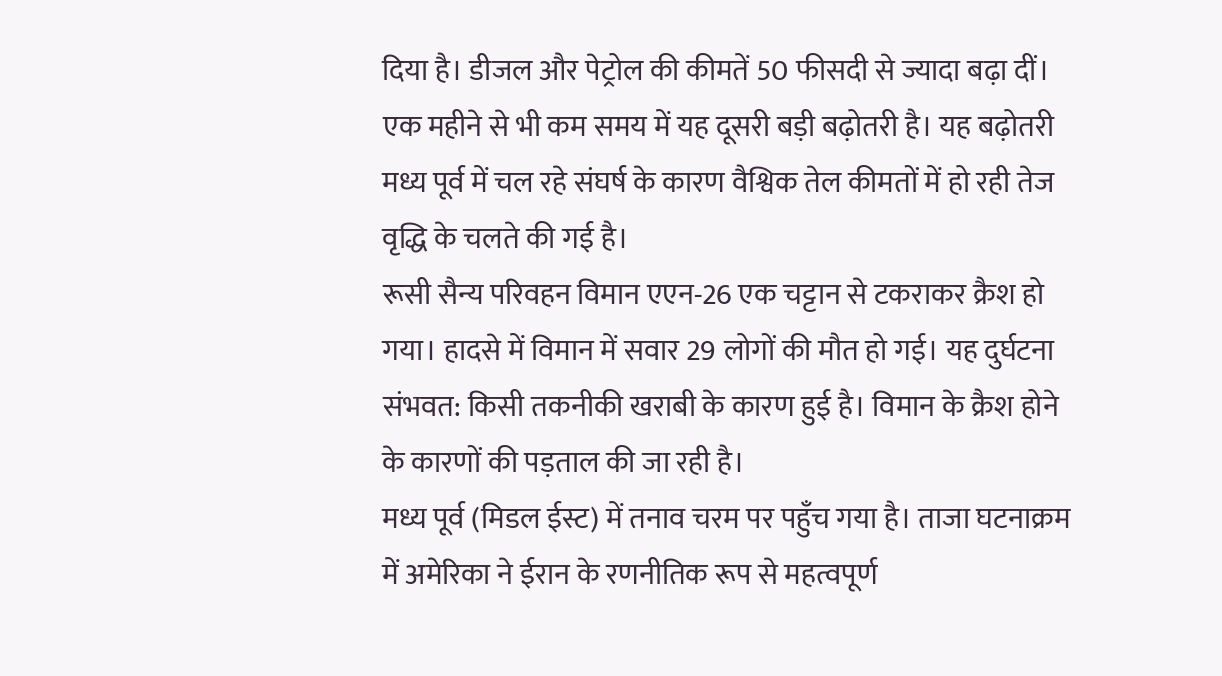दिया है। डीजल और पेट्रोल की कीमतें 50 फीसदी से ज्यादा बढ़ा दीं। एक महीने से भी कम समय में यह दूसरी बड़ी बढ़ोतरी है। यह बढ़ोतरी मध्य पूर्व में चल रहे संघर्ष के कारण वैश्विक तेल कीमतों में हो रही तेज वृद्धि के चलते की गई है।
रूसी सैन्य परिवहन विमान एएन-26 एक चट्टान से टकराकर क्रैश हो गया। हादसे में विमान में सवार 29 लोगों की मौत हो गई। यह दुर्घटना संभवत: किसी तकनीकी खराबी के कारण हुई है। विमान के क्रैश होने के कारणों की पड़ताल की जा रही है।
मध्य पूर्व (मिडल ईस्ट) में तनाव चरम पर पहुँच गया है। ताजा घटनाक्रम में अमेरिका ने ईरान के रणनीतिक रूप से महत्वपूर्ण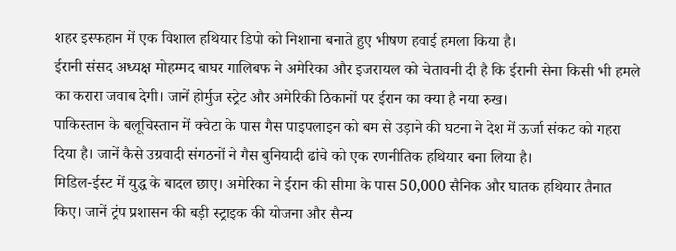शहर इस्फहान में एक विशाल हथियार डिपो को निशाना बनाते हुए भीषण हवाई हमला किया है।
ईरानी संसद अध्यक्ष मोहम्मद बाघर गालिबफ ने अमेरिका और इजरायल को चेतावनी दी है कि ईरानी सेना किसी भी हमले का करारा जवाब देगी। जानें होर्मुज स्ट्रेट और अमेरिकी ठिकानों पर ईरान का क्या है नया रुख।
पाकिस्तान के बलूचिस्तान में क्वेटा के पास गैस पाइपलाइन को बम से उड़ाने की घटना ने देश में ऊर्जा संकट को गहरा दिया है। जानें कैसे उग्रवादी संगठनों ने गैस बुनियादी ढांचे को एक रणनीतिक हथियार बना लिया है।
मिडिल-ईस्ट में युद्ध के बादल छाए। अमेरिका ने ईरान की सीमा के पास 50,000 सैनिक और घातक हथियार तैनात किए। जानें ट्रंप प्रशासन की बड़ी स्ट्राइक की योजना और सैन्य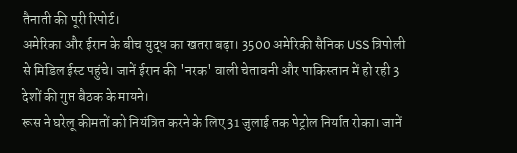तैनाती की पूरी रिपोर्ट।
अमेरिका और ईरान के बीच युद्ध का खतरा बढ़ा। 3500 अमेरिकी सैनिक USS त्रिपोली से मिडिल ईस्ट पहुंचे। जानें ईरान की 'नरक' वाली चेतावनी और पाकिस्तान में हो रही 3 देशों की गुप्त बैठक के मायने।
रूस ने घरेलू कीमतों को नियंत्रित करने के लिए 31 जुलाई तक पेट्रोल निर्यात रोका। जानें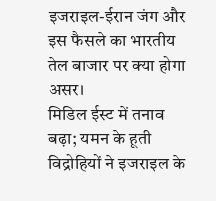इजराइल-ईरान जंग और इस फैसले का भारतीय तेल बाजार पर क्या होगा असर।
मिडिल ईस्ट में तनाव बढ़ा; यमन के हूती विद्रोहियों ने इजराइल के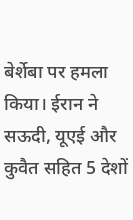बेर्शेबा पर हमला किया। ईरान ने सऊदी, यूएई और कुवैत सहित 5 देशों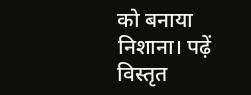को बनाया निशाना। पढ़ें विस्तृत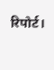रिपोर्ट।